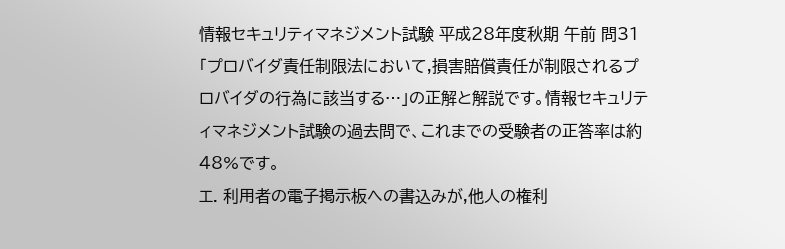情報セキュリティマネジメント試験 平成28年度秋期 午前 問31「プロバイダ責任制限法において,損害賠償責任が制限されるプロバイダの行為に該当する…」の正解と解説です。情報セキュリティマネジメント試験の過去問で、これまでの受験者の正答率は約48%です。
エ. 利用者の電子掲示板への書込みが,他人の権利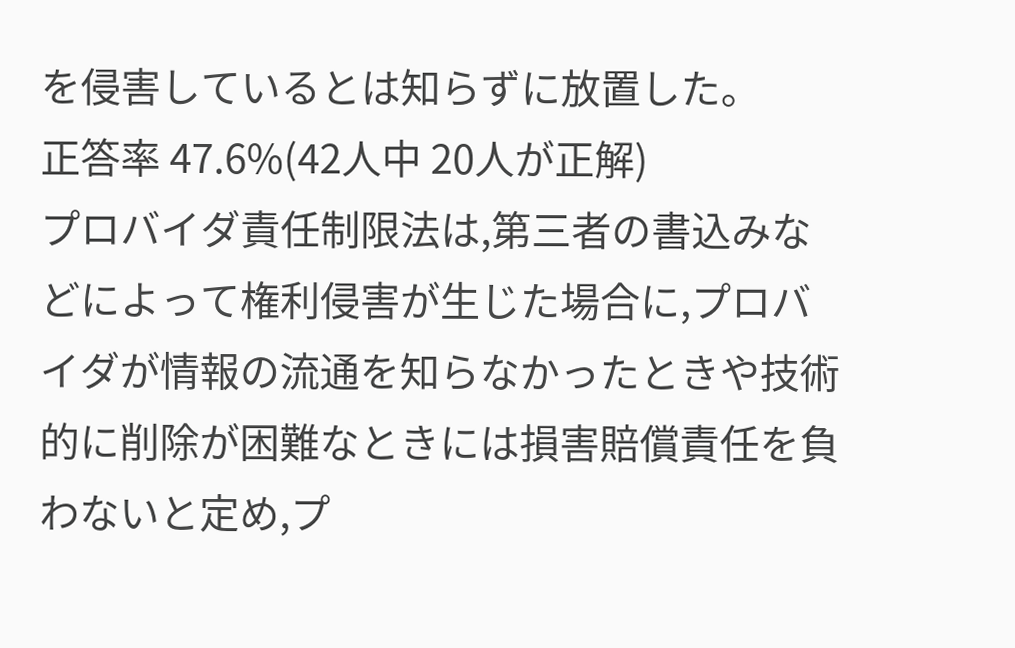を侵害しているとは知らずに放置した。
正答率 47.6%(42人中 20人が正解)
プロバイダ責任制限法は,第三者の書込みなどによって権利侵害が生じた場合に,プロバイダが情報の流通を知らなかったときや技術的に削除が困難なときには損害賠償責任を負わないと定め,プ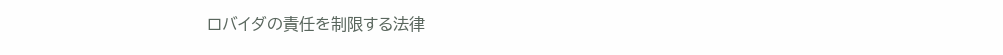ロバイダの責任を制限する法律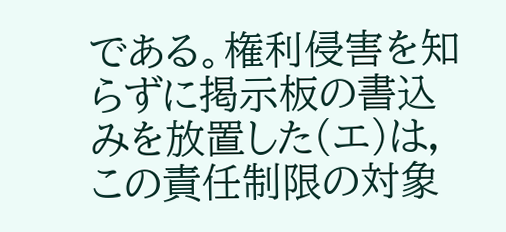である。権利侵害を知らずに掲示板の書込みを放置した(エ)は,この責任制限の対象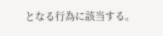となる行為に該当する。